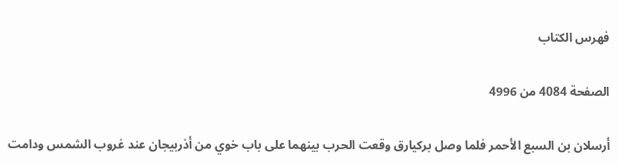فهرس الكتاب

الصفحة 4084 من 4996

أرسلان بن السبع الأحمر فلما وصل بركيارق وقعت الحرب بينهما على باب خوي من أذربيجان عند غروب الشمس ودامت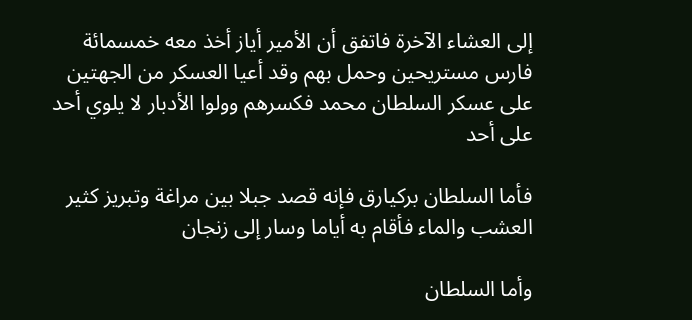إلى العشاء الآخرة فاتفق أن الأمير أياز أخذ معه خمسمائة فارس مستريحين وحمل بهم وقد أعيا العسكر من الجهتين على عسكر السلطان محمد فكسرهم وولوا الأدبار لا يلوي أحد على أحد

فأما السلطان بركيارق فإنه قصد جبلا بين مراغة وتبريز كثير العشب والماء فأقام به أياما وسار إلى زنجان

وأما السلطان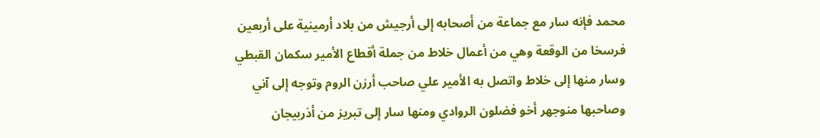محمد فإنه سار مع جماعة من أصحابه إلى أرجيش من بلاد أرمينية على أربعين فرسخا من الوقعة وهي من أعمال خلاط من جملة أقطاع الأمير سكمان القبطي وسار منها إلى خلاط واتصل به الأمير علي صاحب أرزن الروم وتوجه إلى آني وصاحبها منوجهر أخو فضلون الروادي ومنها سار إلى تبريز من أذربيجان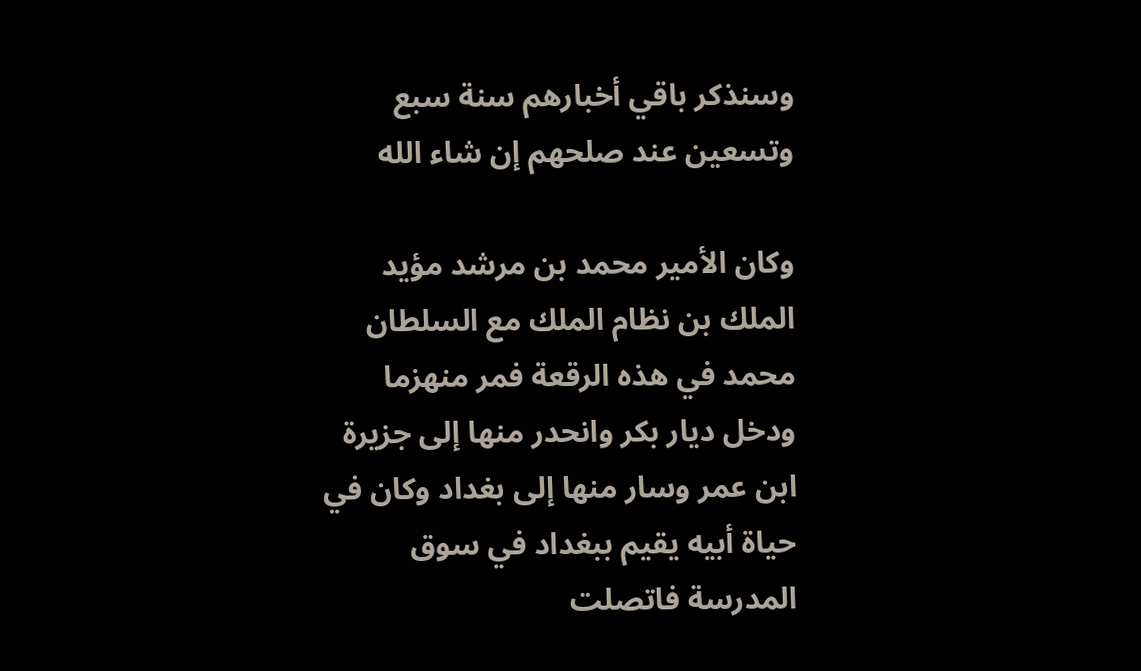وسنذكر باقي أخبارهم سنة سبع وتسعين عند صلحهم إن شاء الله

وكان الأمير محمد بن مرشد مؤيد الملك بن نظام الملك مع السلطان محمد في هذه الرقعة فمر منهزما ودخل ديار بكر وانحدر منها إلى جزيرة ابن عمر وسار منها إلى بغداد وكان في حياة أبيه يقيم ببغداد في سوق المدرسة فاتصلت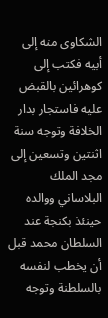الشكاوى منه إلى أبيه فكتب إلى كوهرائين بالقبض عليه فاستجار بدار الخلافة وتوجه سنة اثنتين وتسعين إلى مجد الملك البلاساني ووالده حينئذ بكنجة عند السلطان محمد قبل أن يخطب لنفسه بالسلطنة وتوجه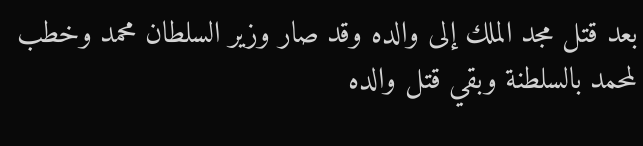بعد قتل مجد الملك إلى والده وقد صار وزير السلطان محمد وخطب لمحمد بالسلطنة وبقي قتل والده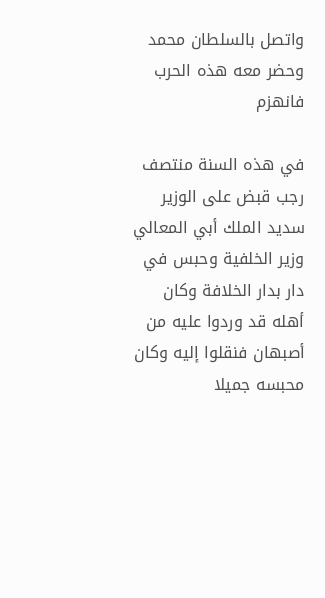واتصل بالسلطان محمد وحضر معه هذه الحرب فانهزم

في هذه السنة منتصف رجب قبض على الوزير سديد الملك أبي المعالي وزير الخلفية وحبس في دار بدار الخلافة وكان أهله قد وردوا عليه من أصبهان فنقلوا إليه وكان محبسه جميلا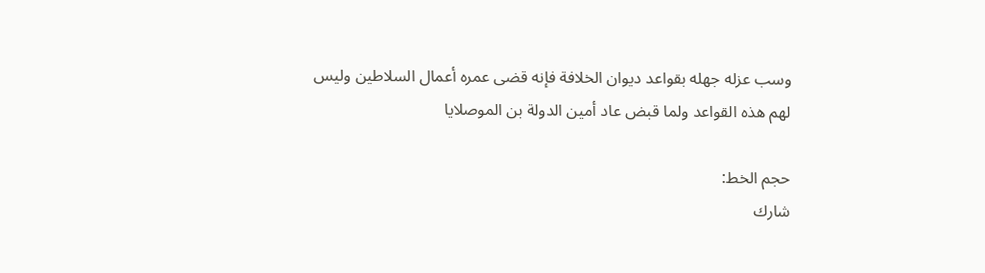وسب عزله جهله بقواعد ديوان الخلافة فإنه قضى عمره أعمال السلاطين وليس لهم هذه القواعد ولما قبض عاد أمين الدولة بن الموصلايا

حجم الخط:
شارك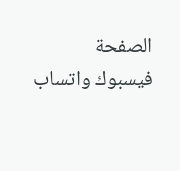الصفحة
فيسبوك واتساب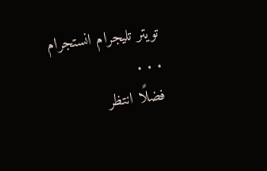تويتر تليجرام انستجرام
. . .
فضلًا انتظر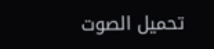تحميل الصوت